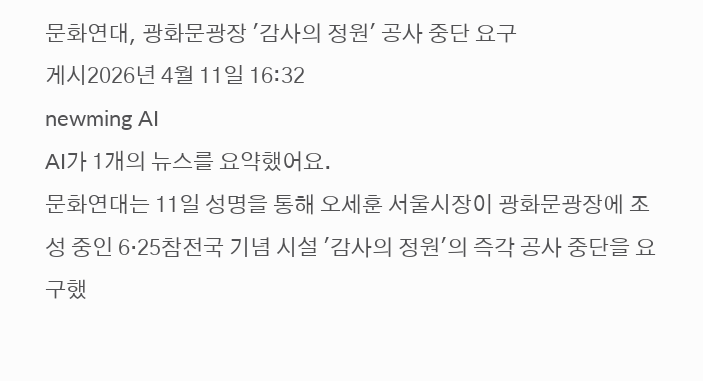문화연대, 광화문광장 '감사의 정원' 공사 중단 요구
게시2026년 4월 11일 16:32
newming AI
AI가 1개의 뉴스를 요약했어요.
문화연대는 11일 성명을 통해 오세훈 서울시장이 광화문광장에 조성 중인 6·25참전국 기념 시설 '감사의 정원'의 즉각 공사 중단을 요구했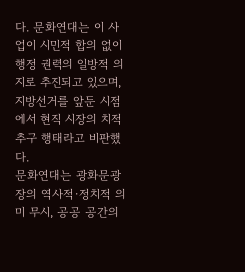다. 문화연대는 이 사업이 시민적 합의 없이 행정 권력의 일방적 의지로 추진되고 있으며, 지방선거를 앞둔 시점에서 현직 시장의 치적 추구 행태라고 비판했다.
문화연대는 광화문광장의 역사적·정치적 의미 무시, 공공 공간의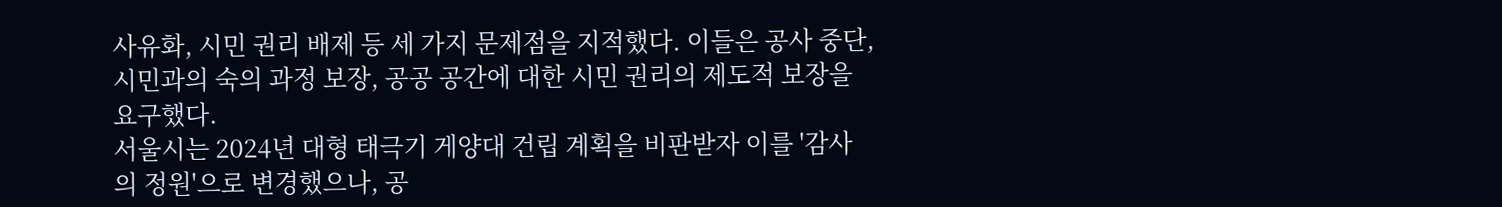사유화, 시민 권리 배제 등 세 가지 문제점을 지적했다. 이들은 공사 중단, 시민과의 숙의 과정 보장, 공공 공간에 대한 시민 권리의 제도적 보장을 요구했다.
서울시는 2024년 대형 태극기 게양대 건립 계획을 비판받자 이를 '감사의 정원'으로 변경했으나, 공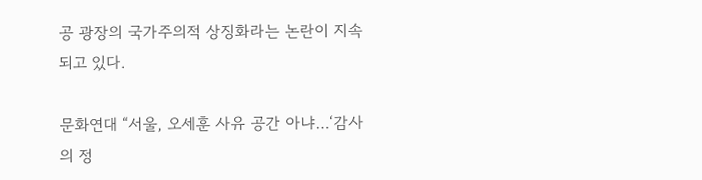공 광장의 국가주의적 상징화라는 논란이 지속되고 있다.

문화연대 “서울, 오세훈 사유 공간 아냐…‘감사의 정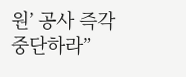원’ 공사 즉각 중단하라”